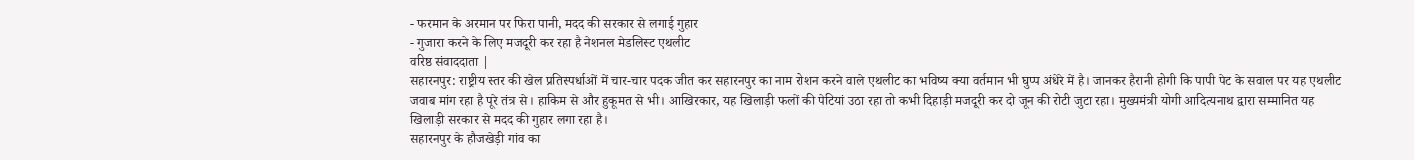- फरमान के अरमान पर फिरा पानी, मदद की सरकार से लगाई गुहार
- गुजारा करने के लिए मजदूरी कर रहा है नेशनल मेडलिस्ट एथलीट
वरिष्ठ संवाददाता |
सहारनपुर: राष्ट्रीय स्तर की खेल प्रतिस्पर्धाओं में चार-चार पदक जीत कर सहारनपुर का नाम रोशन करने वाले एथलीट का भविष्य क्या वर्तमान भी घुप्प अंधेरे में है। जानकर हैरानी होगी कि पापी पेट के सवाल पर यह एथलीट जवाब मांग रहा है पूरे तंत्र से। हाकिम से और हुकूमत से भी। आखिरकार, यह खिलाड़ी फलों की पेटियां उठा रहा तो कभी दिहाड़ी मजदूरी कर दो जून की रोटी जुटा रहा। मुख्यमंत्री योगी आदित्यनाथ द्वारा सम्मानित यह खिलाड़ी सरकार से मदद की गुहार लगा रहा है।
सहारनपुर के हौजखेड़ी गांव का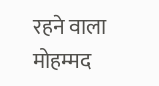रहने वाला मोहम्मद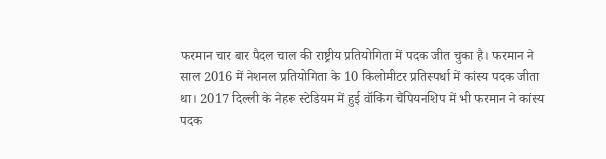फरमान चार बार पैदल चाल की राष्ट्रीय प्रतियोगिता में पदक जीत चुका है। फरमान ने साल 2016 में नेशनल प्रतियोगिता के 10 किलोमीटर प्रतिस्पर्धा में कांस्य पदक जीता था। 2017 दिल्ली के नेहरू स्टेडियम में हुई वॉकिंग चैंपियनशिप में भी फरमान ने कांस्य पदक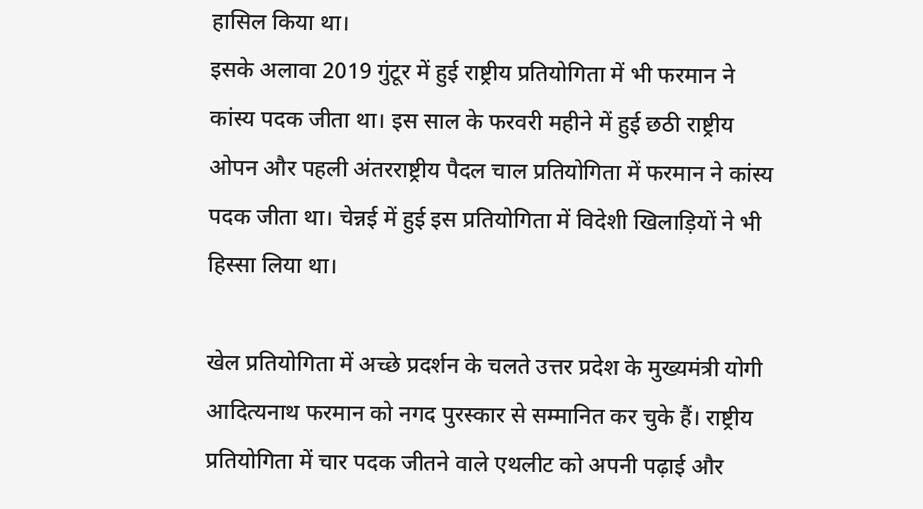हासिल किया था।
इसके अलावा 2019 गुंटूर में हुई राष्ट्रीय प्रतियोगिता में भी फरमान ने कांस्य पदक जीता था। इस साल के फरवरी महीने में हुई छठी राष्ट्रीय ओपन और पहली अंतरराष्ट्रीय पैदल चाल प्रतियोगिता में फरमान ने कांस्य पदक जीता था। चेन्नई में हुई इस प्रतियोगिता में विदेशी खिलाड़ियों ने भी हिस्सा लिया था।

खेल प्रतियोगिता में अच्छे प्रदर्शन के चलते उत्तर प्रदेश के मुख्यमंत्री योगी आदित्यनाथ फरमान को नगद पुरस्कार से सम्मानित कर चुके हैं। राष्ट्रीय प्रतियोगिता में चार पदक जीतने वाले एथलीट को अपनी पढ़ाई और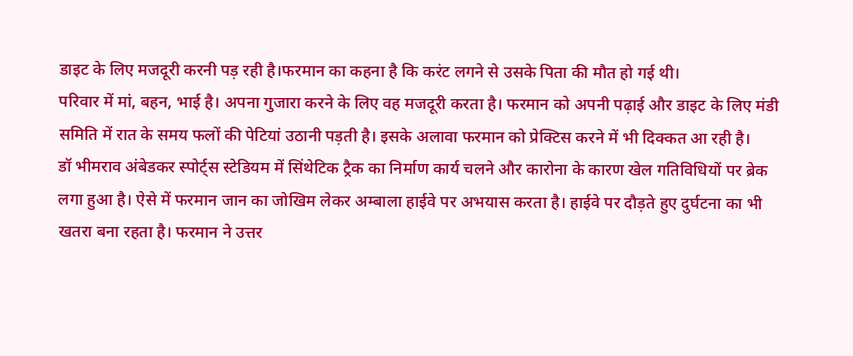डाइट के लिए मजदूरी करनी पड़ रही है।फरमान का कहना है कि करंट लगने से उसके पिता की मौत हो गई थी।
परिवार में मां, बहन, भाई है। अपना गुजारा करने के लिए वह मजदूरी करता है। फरमान को अपनी पढ़ाई और डाइट के लिए मंडी समिति में रात के समय फलों की पेटियां उठानी पड़ती है। इसके अलावा फरमान को प्रेक्टिस करने में भी दिक्कत आ रही है।
डॉ भीमराव अंबेडकर स्पोर्ट्स स्टेडियम में सिंथेटिक ट्रैक का निर्माण कार्य चलने और कारोना के कारण खेल गतिविधियों पर ब्रेक लगा हुआ है। ऐसे में फरमान जान का जोखिम लेकर अम्बाला हाईवे पर अभयास करता है। हाईवे पर दौड़ते हुए दुर्घटना का भी खतरा बना रहता है। फरमान ने उत्तर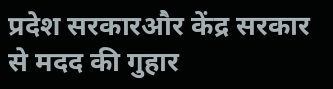प्रदेश सरकारऔर केंद्र सरकार से मदद की गुहार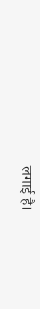लगाई है।